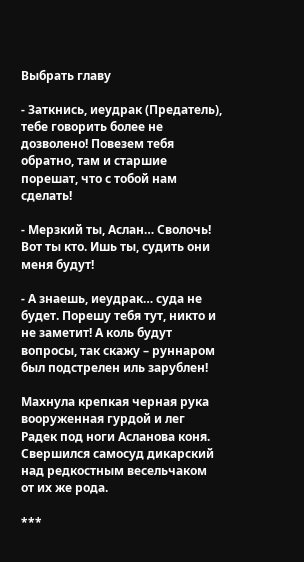Выбрать главу

- Заткнись, иеудрак (Предатель), тебе говорить более не дозволено! Повезем тебя обратно, там и старшие порешат, что с тобой нам сделать!

- Мерзкий ты, Аслан… Сволочь! Вот ты кто. Ишь ты, судить они меня будут!

- А знаешь, иеудрак… суда не будет. Порешу тебя тут, никто и не заметит! А коль будут вопросы, так скажу – руннаром был подстрелен иль зарублен!

Махнула крепкая черная рука вооруженная гурдой и лег Радек под ноги Асланова коня. Свершился самосуд дикарский над редкостным весельчаком от их же рода.

***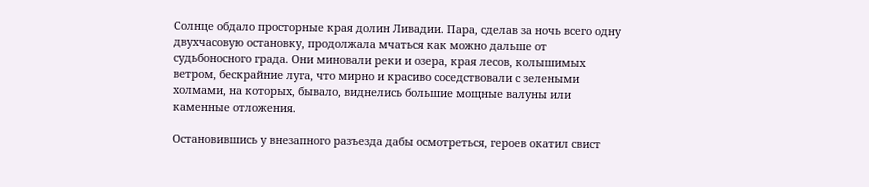Солнце обдало просторные края долин Ливадии. Пара, сделав за ночь всего одну двухчасовую остановку, продолжала мчаться как можно дальше от судьбоносного града. Они миновали реки и озера, края лесов, колышимых ветром, бескрайние луга, что мирно и красиво соседствовали с зелеными холмами, на которых, бывало, виднелись большие мощные валуны или каменные отложения.

Остановившись у внезапного разъезда дабы осмотреться, героев окатил свист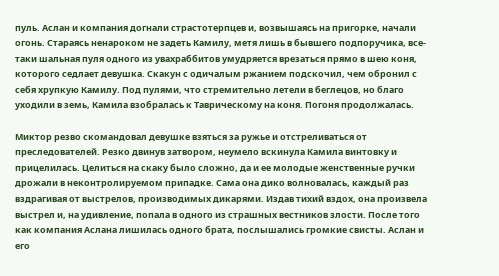пуль. Аслан и компания догнали страстотерпцев и, возвышаясь на пригорке, начали огонь. Стараясь ненароком не задеть Камилу, метя лишь в бывшего подпоручика, все-таки шальная пуля одного из увахраббитов умудряется врезаться прямо в шею коня, которого седлает девушка. Скакун с одичалым ржанием подскочил, чем обронил с себя хрупкую Камилу. Под пулями, что стремительно летели в беглецов, но благо уходили в земь, Камила взобралась к Таврическому на коня. Погоня продолжалась.

Миктор резво скомандовал девушке взяться за ружье и отстреливаться от преследователей. Резко двинув затвором, неумело вскинула Камила винтовку и прицелилась. Целиться на скаку было сложно, да и ее молодые женственные ручки дрожали в неконтролируемом припадке. Сама она дико волновалась, каждый раз вздрагивая от выстрелов, производимых дикарями. Издав тихий вздох, она произвела выстрел и, на удивление, попала в одного из страшных вестников злости. После того как компания Аслана лишилась одного брата, послышались громкие свисты. Аслан и его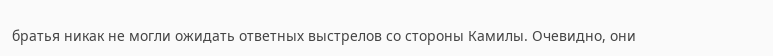братья никак не могли ожидать ответных выстрелов со стороны Камилы. Очевидно, они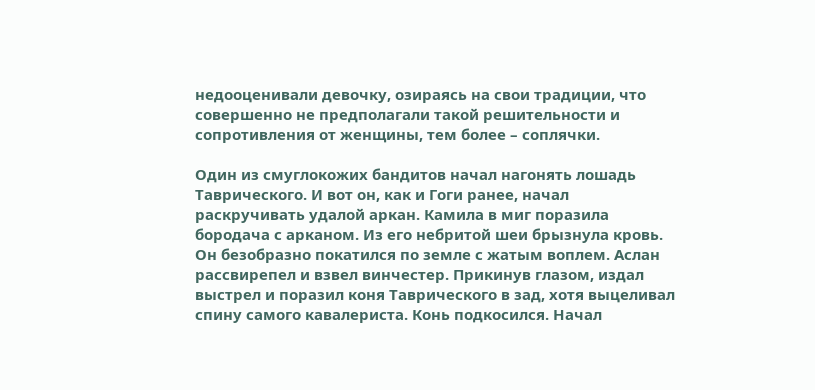недооценивали девочку, озираясь на свои традиции, что совершенно не предполагали такой решительности и сопротивления от женщины, тем более – соплячки.

Один из смуглокожих бандитов начал нагонять лошадь Таврического. И вот он, как и Гоги ранее, начал раскручивать удалой аркан. Камила в миг поразила бородача с арканом. Из его небритой шеи брызнула кровь. Он безобразно покатился по земле с жатым воплем. Аслан рассвирепел и взвел винчестер. Прикинув глазом, издал выстрел и поразил коня Таврического в зад, хотя выцеливал спину самого кавалериста. Конь подкосился. Начал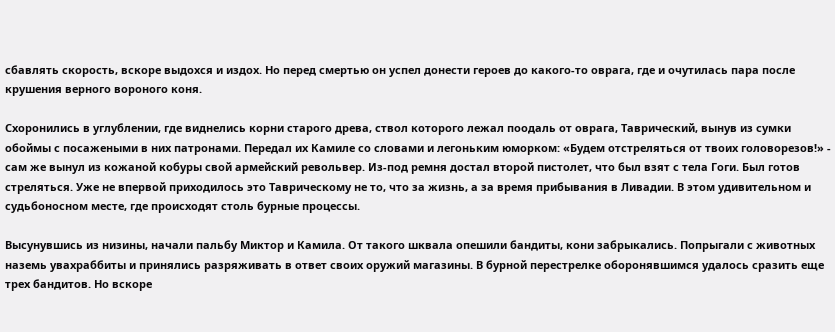сбавлять скорость, вскоре выдохся и издох. Но перед смертью он успел донести героев до какого-то оврага, где и очутилась пара после крушения верного вороного коня.

Схоронились в углублении, где виднелись корни старого древа, ствол которого лежал поодаль от оврага, Таврический, вынув из сумки обоймы с посажеными в них патронами. Передал их Камиле со словами и легоньким юморком: «Будем отстреляться от твоих головорезов!» - сам же вынул из кожаной кобуры свой армейский револьвер. Из-под ремня достал второй пистолет, что был взят с тела Гоги. Был готов стреляться. Уже не впервой приходилось это Таврическому не то, что за жизнь, а за время прибывания в Ливадии. В этом удивительном и судьбоносном месте, где происходят столь бурные процессы.

Высунувшись из низины, начали пальбу Миктор и Камила. От такого шквала опешили бандиты, кони забрыкались. Попрыгали с животных наземь увахраббиты и принялись разряживать в ответ своих оружий магазины. В бурной перестрелке оборонявшимся удалось сразить еще трех бандитов. Но вскоре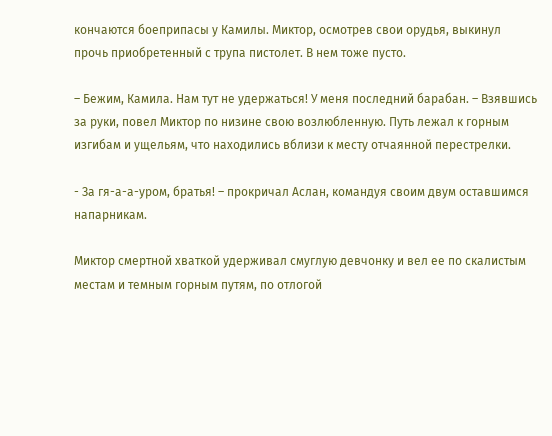кончаются боеприпасы у Камилы. Миктор, осмотрев свои орудья, выкинул прочь приобретенный с трупа пистолет. В нем тоже пусто.

– Бежим, Камила. Нам тут не удержаться! У меня последний барабан. – Взявшись за руки, повел Миктор по низине свою возлюбленную. Путь лежал к горным изгибам и ущельям, что находились вблизи к месту отчаянной перестрелки.

- За гя-а-а-уром, братья! – прокричал Аслан, командуя своим двум оставшимся напарникам.

Миктор смертной хваткой удерживал смуглую девчонку и вел ее по скалистым местам и темным горным путям, по отлогой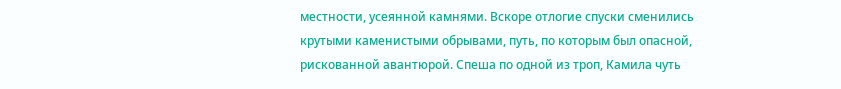местности, усеянной камнями. Вскоре отлогие спуски сменились крутыми каменистыми обрывами, путь, по которым был опасной, рискованной авантюрой. Спеша по одной из троп, Камила чуть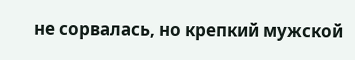не сорвалась, но крепкий мужской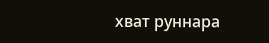хват руннара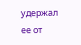удержал ее от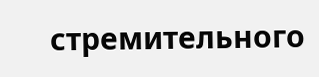стремительного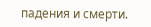падения и смерти.